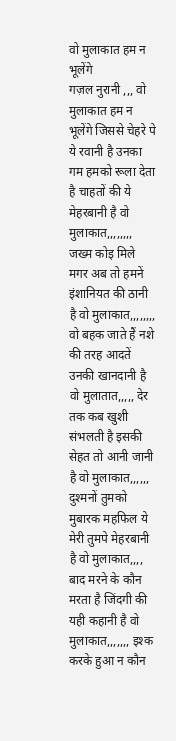वो मुलाकात हम न भूलेंगे
गज़ल नुरानी ,,, वो मुलाकात हम न भूलेंगे जिससे चेहरे पे ये रवानी है उनका गम हमको रूला देता है चाहतों की ये मेहरबानी है वो मुलाकात,,,,,,,, जख्म कोइ मिले मगर अब तो हमनें इंशानियत की ठानी है वो मुलाकात,,,,,,,, वो बहक जाते हैं नशे की तरह आदतें उनकी खानदानी है वो मुलातात,,,,, देर तक कब खुशी संभलती है इसकी सेहत तो आनी जानी है वो मुलाकात,,,,,, दुश्मनों तुमको मुबारक महफिल ये मेरी तुमपे मेहरबानी है वो मुलाकात,,,, बाद मरने के कौन मरता है जिंदगी की यही कहानी है वो मुलाकात,,,,,,, इश्क करके हुआ न कौन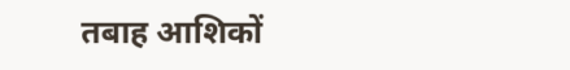तबाह आशिकों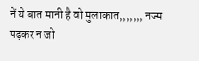नें ये बात मानी है वो मुलाकात,,,,,,, नज्म पढ़कर न जो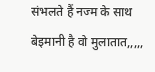संभलते हैं नज्म के साथ बेइमानी है वो मुलातात,,,,,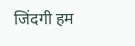जिंदगी हम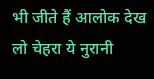भी जीते हैं आलोक देख लो चेहरा ये नुरानी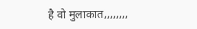है वो मुलाकात,,,,,,,,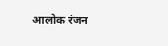आलोक रंजन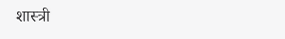शास्त्री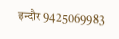इन्दौर 9425069983